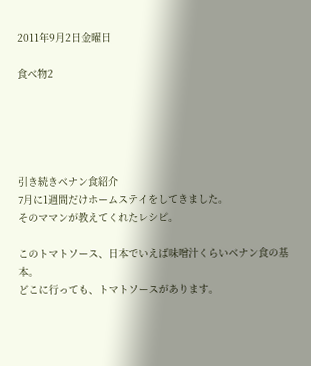2011年9月2日金曜日

食べ物2





引き続きベナン食紹介
7月に1週間だけホームステイをしてきました。
そのママンが教えてくれたレシピ。

このトマトソース、日本でいえば味噌汁くらいベナン食の基本。
どこに行っても、トマトソースがあります。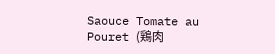Saouce Tomate au Pouret (鶏肉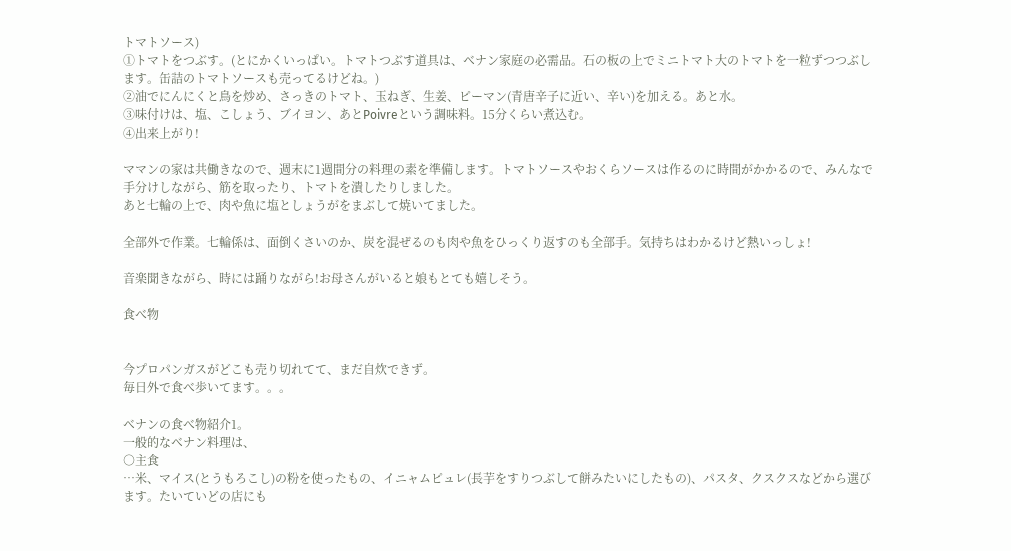トマトソース)
①トマトをつぶす。(とにかくいっぱい。トマトつぶす道具は、ベナン家庭の必需品。石の板の上でミニトマト大のトマトを一粒ずつつぶします。缶詰のトマトソースも売ってるけどね。)
②油でにんにくと鳥を炒め、さっきのトマト、玉ねぎ、生姜、ピーマン(青唐辛子に近い、辛い)を加える。あと水。
③味付けは、塩、こしょう、ブイヨン、あとPoivreという調味料。15分くらい煮込む。
④出来上がり!

ママンの家は共働きなので、週末に1週間分の料理の素を準備します。トマトソースやおくらソースは作るのに時間がかかるので、みんなで手分けしながら、筋を取ったり、トマトを潰したりしました。
あと七輪の上で、肉や魚に塩としょうがをまぶして焼いてました。

全部外で作業。七輪係は、面倒くさいのか、炭を混ぜるのも肉や魚をひっくり返すのも全部手。気持ちはわかるけど熱いっしょ!

音楽聞きながら、時には踊りながら!お母さんがいると娘もとても嬉しそう。

食べ物


今プロパンガスがどこも売り切れてて、まだ自炊できず。
毎日外で食べ歩いてます。。。

ベナンの食べ物紹介1。
一般的なベナン料理は、
○主食
…米、マイス(とうもろこし)の粉を使ったもの、イニャムピュレ(長芋をすりつぶして餅みたいにしたもの)、パスタ、クスクスなどから選びます。たいていどの店にも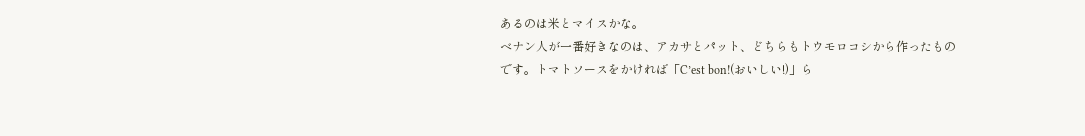あるのは米とマイスかな。
ベナン人が一番好きなのは、アカサとパット、どちらもトウモロコシから作ったものです。トマトソースをかければ「C’est bon!(おいしい!)」ら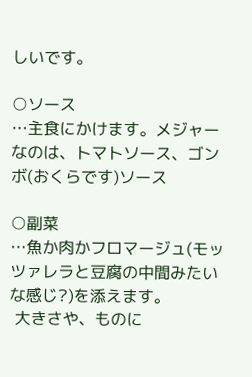しいです。

○ソース
…主食にかけます。メジャーなのは、トマトソース、ゴンボ(おくらです)ソース

○副菜
…魚か肉かフロマージュ(モッツァレラと豆腐の中間みたいな感じ?)を添えます。
 大きさや、ものに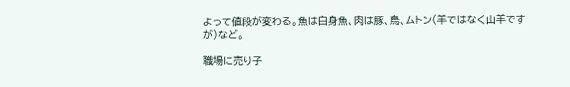よって値段が変わる。魚は白身魚、肉は豚、鳥、ムトン(羊ではなく山羊ですが)など。

職場に売り子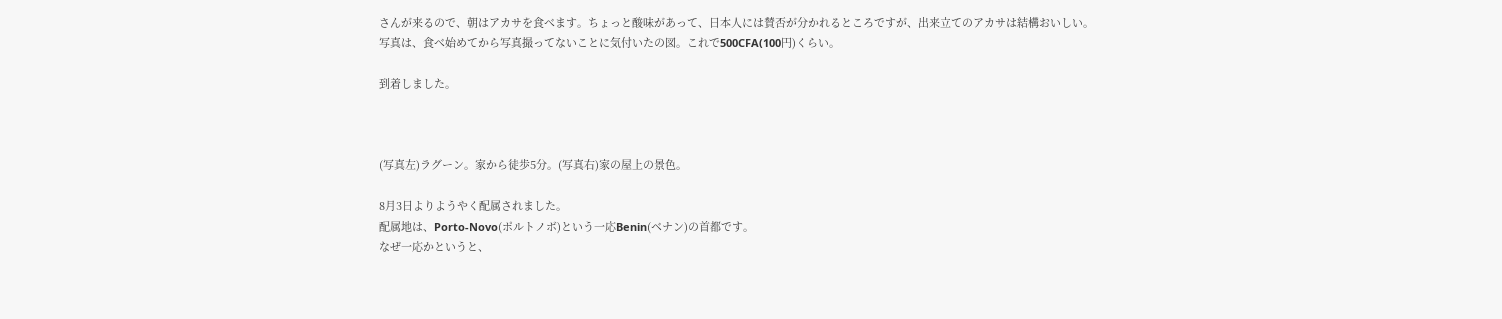さんが来るので、朝はアカサを食べます。ちょっと酸味があって、日本人には賛否が分かれるところですが、出来立てのアカサは結構おいしい。
写真は、食べ始めてから写真撮ってないことに気付いたの図。これで500CFA(100円)くらい。

到着しました。



(写真左)ラグーン。家から徒歩5分。(写真右)家の屋上の景色。

8月3日よりようやく配属されました。
配属地は、Porto-Novo(ポルトノボ)という一応Benin(ベナン)の首都です。
なぜ一応かというと、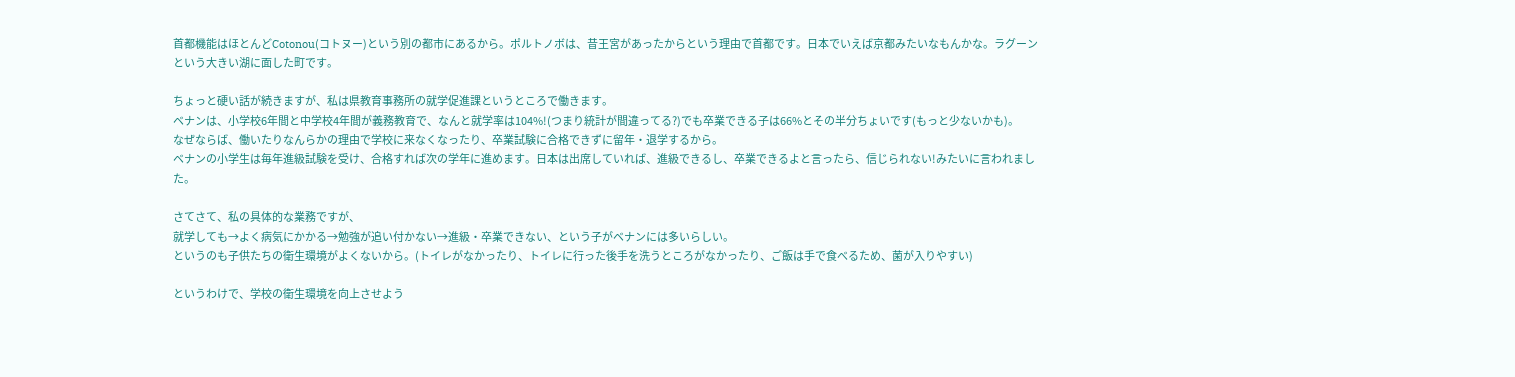首都機能はほとんどCotonou(コトヌー)という別の都市にあるから。ポルトノボは、昔王宮があったからという理由で首都です。日本でいえば京都みたいなもんかな。ラグーンという大きい湖に面した町です。

ちょっと硬い話が続きますが、私は県教育事務所の就学促進課というところで働きます。
ベナンは、小学校6年間と中学校4年間が義務教育で、なんと就学率は104%!(つまり統計が間違ってる?)でも卒業できる子は66%とその半分ちょいです(もっと少ないかも)。
なぜならば、働いたりなんらかの理由で学校に来なくなったり、卒業試験に合格できずに留年・退学するから。
ベナンの小学生は毎年進級試験を受け、合格すれば次の学年に進めます。日本は出席していれば、進級できるし、卒業できるよと言ったら、信じられない!みたいに言われました。

さてさて、私の具体的な業務ですが、
就学しても→よく病気にかかる→勉強が追い付かない→進級・卒業できない、という子がベナンには多いらしい。
というのも子供たちの衛生環境がよくないから。(トイレがなかったり、トイレに行った後手を洗うところがなかったり、ご飯は手で食べるため、菌が入りやすい)

というわけで、学校の衛生環境を向上させよう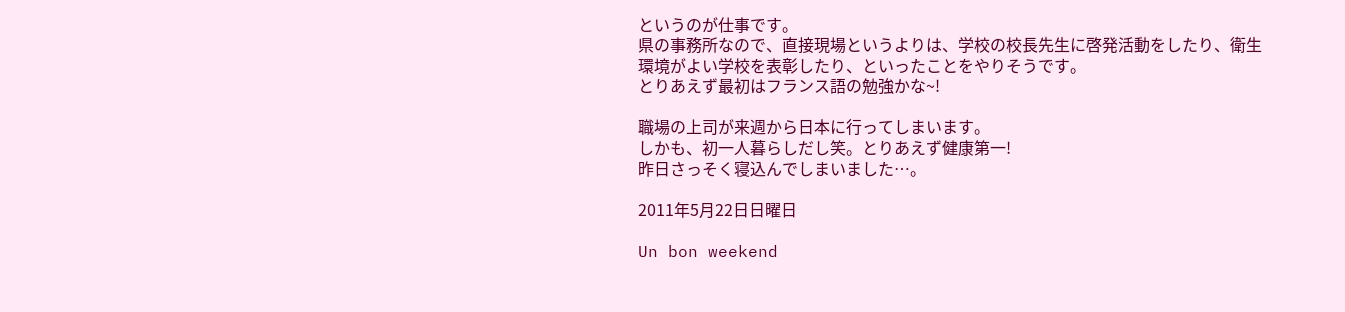というのが仕事です。
県の事務所なので、直接現場というよりは、学校の校長先生に啓発活動をしたり、衛生環境がよい学校を表彰したり、といったことをやりそうです。
とりあえず最初はフランス語の勉強かな~!

職場の上司が来週から日本に行ってしまいます。
しかも、初一人暮らしだし笑。とりあえず健康第一!
昨日さっそく寝込んでしまいました…。

2011年5月22日日曜日

Un bon weekend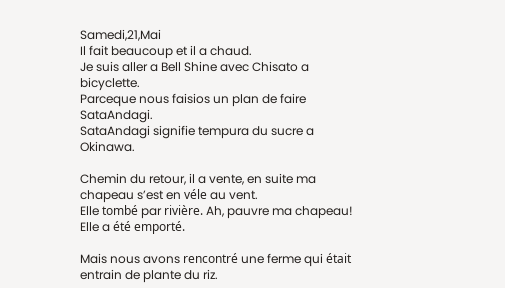Samedi,21,Mai
Il fait beaucoup et il a chaud.
Je suis aller a Bell Shine avec Chisato a bicyclette.
Parceque nous faisios un plan de faire SataAndagi.
SataAndagi signifie tempura du sucre a Okinawa.

Chemin du retour, il a vente, en suite ma chapeau s’est en véle au vent.
Elle tombé par rivière. Ah, pauvre ma chapeau! Elle a été emporté.

Mais nous avons rencontré une ferme qui était entrain de plante du riz.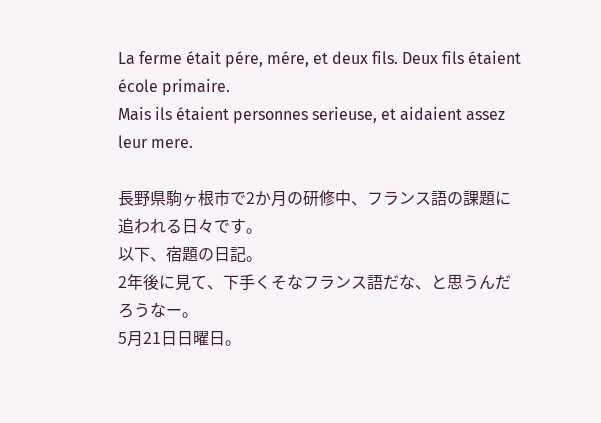La ferme était pére, mére, et deux fils. Deux fils étaient école primaire.
Mais ils étaient personnes serieuse, et aidaient assez leur mere.

長野県駒ヶ根市で2か月の研修中、フランス語の課題に追われる日々です。
以下、宿題の日記。
2年後に見て、下手くそなフランス語だな、と思うんだろうなー。
5月21日日曜日。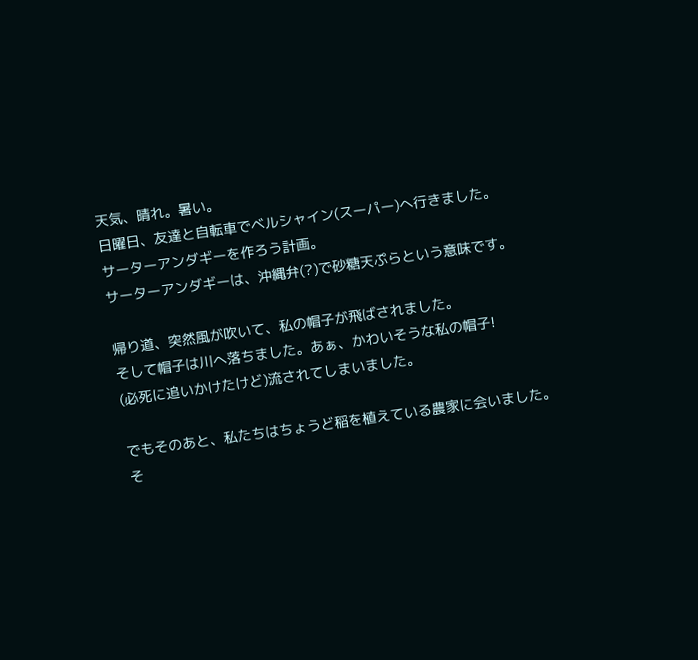天気、晴れ。暑い。
日曜日、友達と自転車でベルシャイン(スーパー)へ行きました。
サーターアンダギーを作ろう計画。
サーターアンダギーは、沖縄弁(?)で砂糖天ぷらという意味です。

帰り道、突然風が吹いて、私の帽子が飛ばされました。
そして帽子は川へ落ちました。あぁ、かわいそうな私の帽子!
(必死に追いかけたけど)流されてしまいました。

でもそのあと、私たちはちょうど稲を植えている農家に会いました。
そ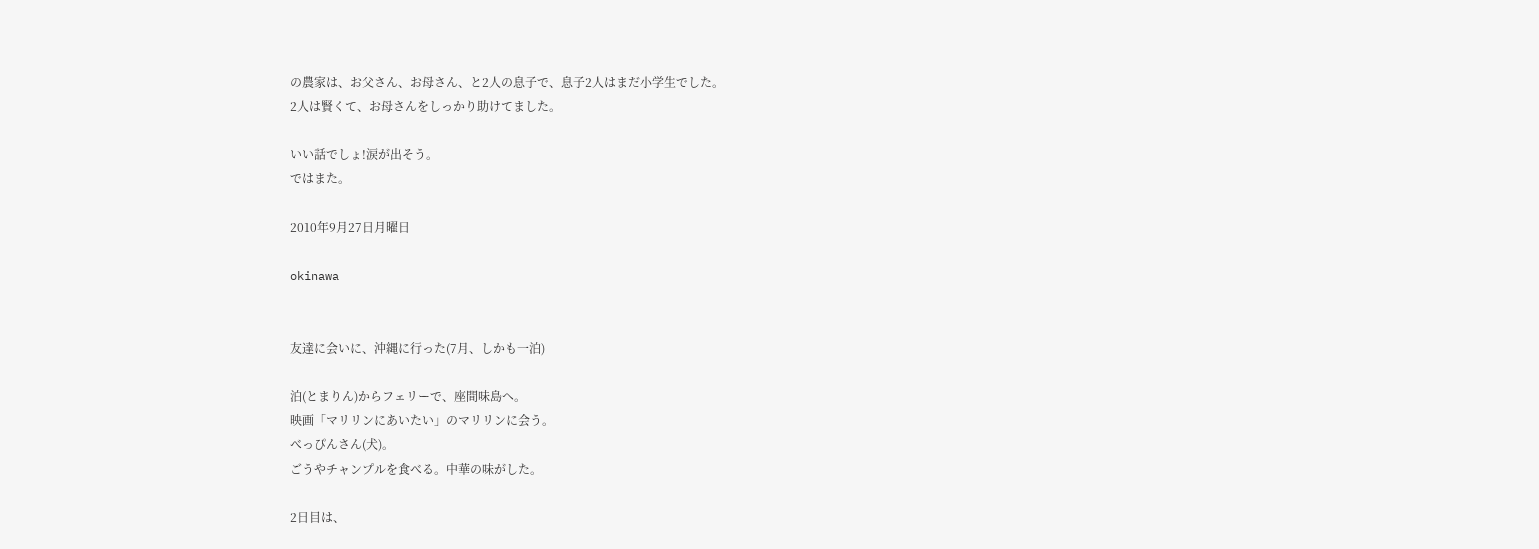の農家は、お父さん、お母さん、と2人の息子で、息子2人はまだ小学生でした。
2人は賢くて、お母さんをしっかり助けてました。

いい話でしょ!涙が出そう。
ではまた。

2010年9月27日月曜日

okinawa


友達に会いに、沖縄に行った(7月、しかも一泊)

泊(とまりん)からフェリーで、座間味島へ。
映画「マリリンにあいたい」のマリリンに会う。
べっぴんさん(犬)。
ごうやチャンプルを食べる。中華の味がした。

2日目は、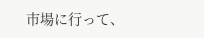市場に行って、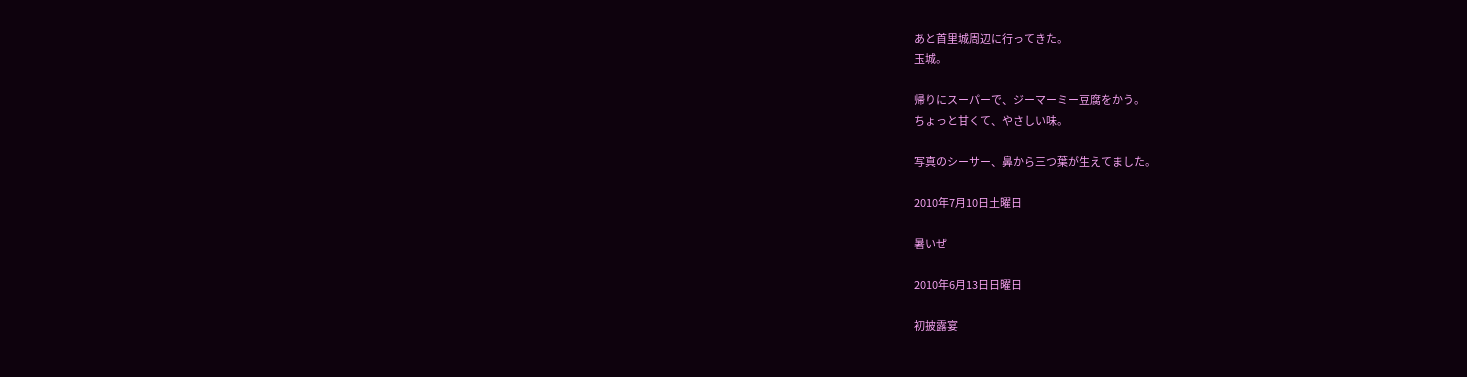あと首里城周辺に行ってきた。
玉城。

帰りにスーパーで、ジーマーミー豆腐をかう。
ちょっと甘くて、やさしい味。

写真のシーサー、鼻から三つ葉が生えてました。

2010年7月10日土曜日

暑いぜ

2010年6月13日日曜日

初披露宴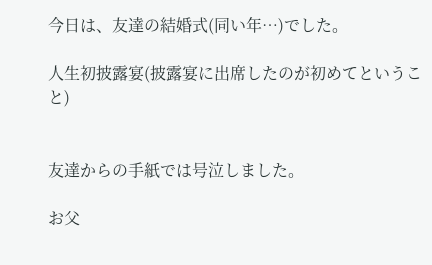今日は、友達の結婚式(同い年…)でした。

人生初披露宴(披露宴に出席したのが初めてということ)


友達からの手紙では号泣しました。

お父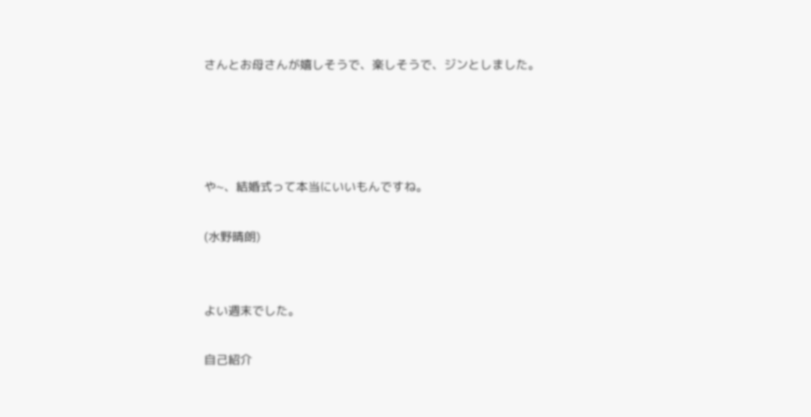さんとお母さんが嬉しそうで、楽しそうで、ジンとしました。




や~、結婚式って本当にいいもんですね。

(水野晴朗)


よい週末でした。

自己紹介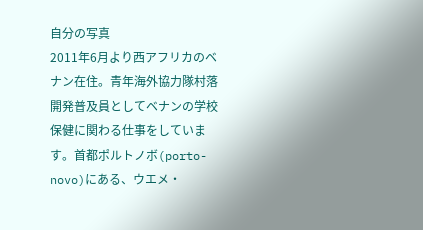自分の写真
2011年6月より西アフリカのベナン在住。青年海外協力隊村落開発普及員としてベナンの学校保健に関わる仕事をしています。首都ポルトノボ(porto-novo)にある、ウエメ・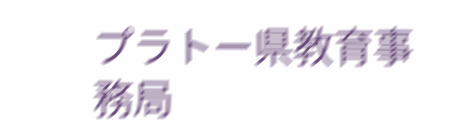プラトー県教育事務局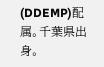(DDEMP)配属。千葉県出身。